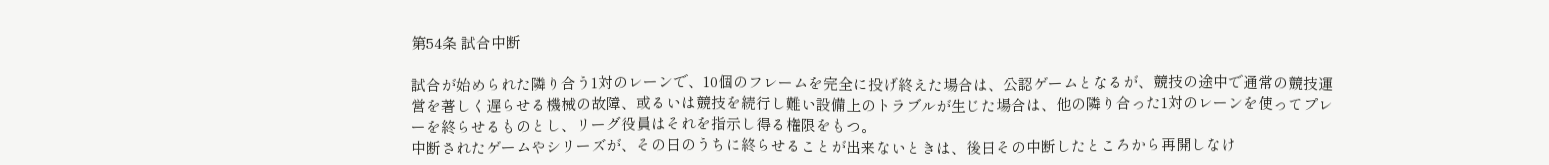第54条 試合中断

試合が始められた隣り合う1対のレーンで、10個のフレームを完全に投げ終えた場合は、公認ゲームとなるが、競技の途中で通常の競技運営を著しく遅らせる機械の故障、或るいは競技を続行し難い設備上のトラブルが生じた場合は、他の隣り合った1対のレーンを使ってプレーを終らせるものとし、リーグ役員はそれを指示し得る権限をもつ。
中断されたゲームやシリーズが、その日のうちに終らせることが出来ないときは、後日その中断したところから再開しなけ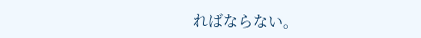ればならない。